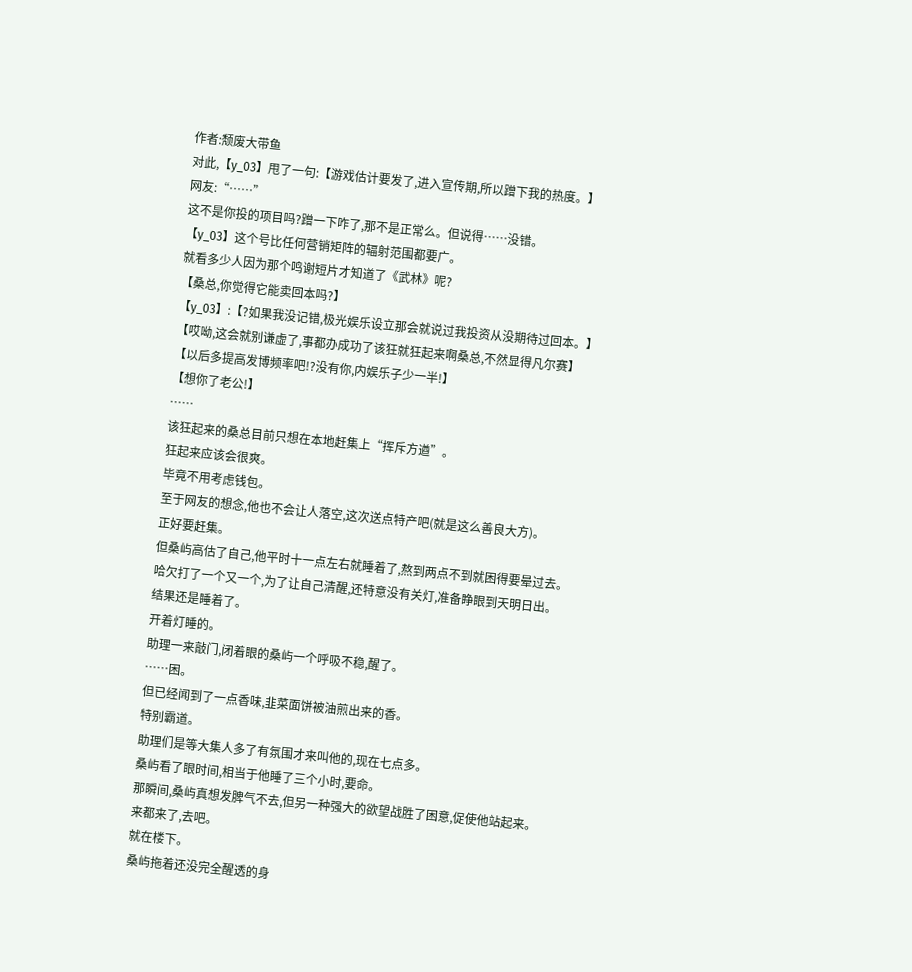作者:颓废大带鱼
对此,【y_03】甩了一句:【游戏估计要发了,进入宣传期,所以蹭下我的热度。】
网友:“……”
这不是你投的项目吗?蹭一下咋了,那不是正常么。但说得……没错。
【y_03】这个号比任何营销矩阵的辐射范围都要广。
就看多少人因为那个鸣谢短片才知道了《武林》呢?
【桑总,你觉得它能卖回本吗?】
【y_03】:【?如果我没记错,极光娱乐设立那会就说过我投资从没期待过回本。】
【哎呦,这会就别谦虚了,事都办成功了该狂就狂起来啊桑总,不然显得凡尔赛】
【以后多提高发博频率吧!?没有你,内娱乐子少一半!】
【想你了老公!】
……
该狂起来的桑总目前只想在本地赶集上“挥斥方遒”。
狂起来应该会很爽。
毕竟不用考虑钱包。
至于网友的想念,他也不会让人落空,这次送点特产吧(就是这么善良大方)。
正好要赶集。
但桑屿高估了自己,他平时十一点左右就睡着了,熬到两点不到就困得要晕过去。
哈欠打了一个又一个,为了让自己清醒,还特意没有关灯,准备睁眼到天明日出。
结果还是睡着了。
开着灯睡的。
助理一来敲门,闭着眼的桑屿一个呼吸不稳,醒了。
……困。
但已经闻到了一点香味,韭菜面饼被油煎出来的香。
特别霸道。
助理们是等大集人多了有氛围才来叫他的,现在七点多。
桑屿看了眼时间,相当于他睡了三个小时,要命。
那瞬间,桑屿真想发脾气不去,但另一种强大的欲望战胜了困意,促使他站起来。
来都来了,去吧。
就在楼下。
桑屿拖着还没完全醒透的身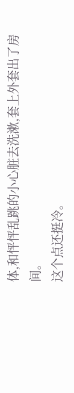体,和怦怦乱跳的小心脏去洗漱,套上外套出了房间。
这个点还挺冷。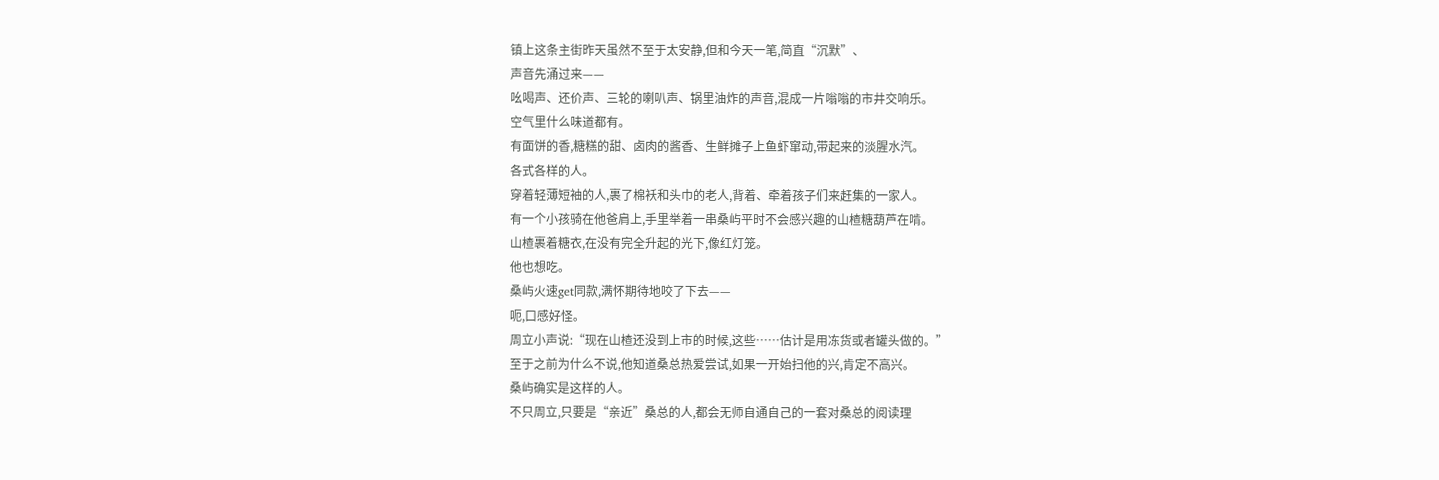镇上这条主街昨天虽然不至于太安静,但和今天一笔,简直“沉默”、
声音先涌过来——
吆喝声、还价声、三轮的喇叭声、锅里油炸的声音,混成一片嗡嗡的市井交响乐。
空气里什么味道都有。
有面饼的香,糖糕的甜、卤肉的酱香、生鲜摊子上鱼虾窜动,带起来的淡腥水汽。
各式各样的人。
穿着轻薄短袖的人,裹了棉袄和头巾的老人,背着、牵着孩子们来赶集的一家人。
有一个小孩骑在他爸肩上,手里举着一串桑屿平时不会感兴趣的山楂糖葫芦在啃。
山楂裹着糖衣,在没有完全升起的光下,像红灯笼。
他也想吃。
桑屿火速get同款,满怀期待地咬了下去——
呃,口感好怪。
周立小声说:“现在山楂还没到上市的时候,这些……估计是用冻货或者罐头做的。”
至于之前为什么不说,他知道桑总热爱尝试,如果一开始扫他的兴,肯定不高兴。
桑屿确实是这样的人。
不只周立,只要是“亲近”桑总的人,都会无师自通自己的一套对桑总的阅读理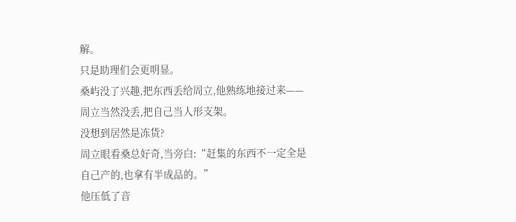解。
只是助理们会更明显。
桑屿没了兴趣,把东西丢给周立,他熟练地接过来——周立当然没丢,把自己当人形支架。
没想到居然是冻货?
周立眼看桑总好奇,当旁白:“赶集的东西不一定全是自己产的,也拿有半成品的。”
他压低了音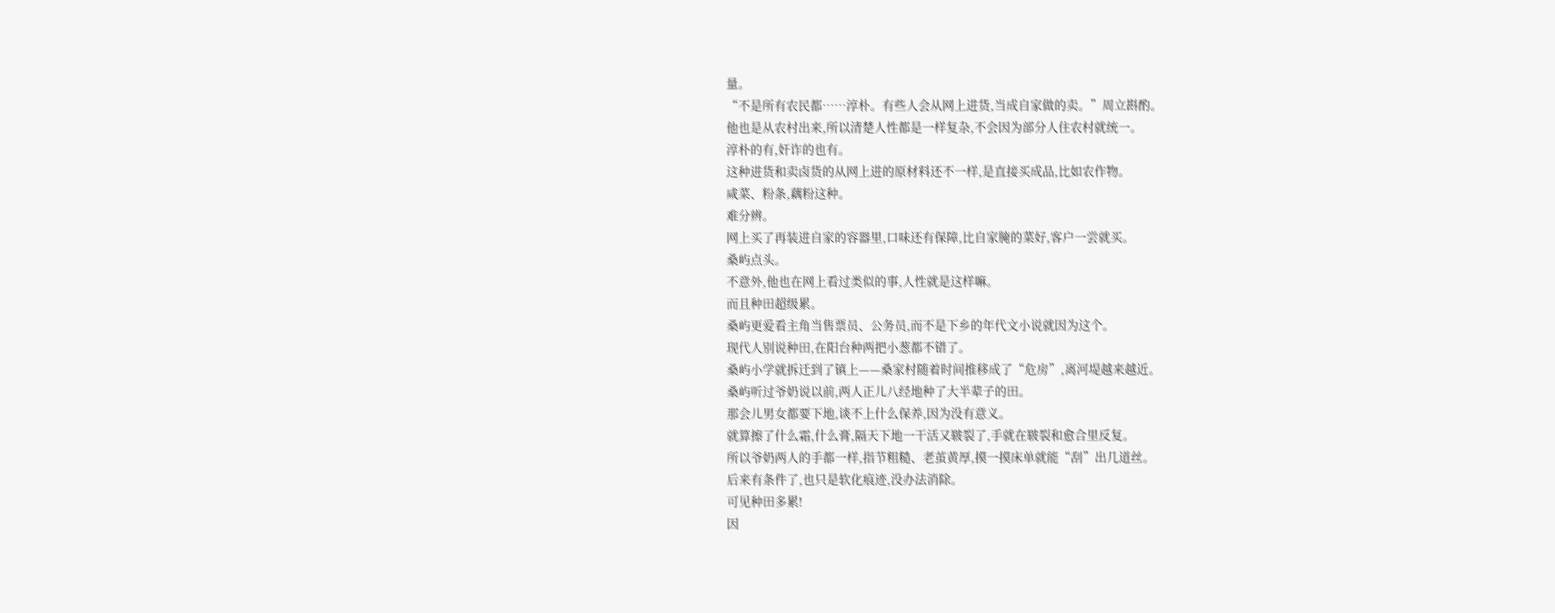量。
“不是所有农民都……淳朴。有些人会从网上进货,当成自家做的卖。”周立斟酌。
他也是从农村出来,所以清楚人性都是一样复杂,不会因为部分人住农村就统一。
淳朴的有,奸诈的也有。
这种进货和卖卤货的从网上进的原材料还不一样,是直接买成品,比如农作物。
咸菜、粉条,藕粉这种。
难分辨。
网上买了再装进自家的容器里,口味还有保障,比自家腌的菜好,客户一尝就买。
桑屿点头。
不意外,他也在网上看过类似的事,人性就是这样嘛。
而且种田超级累。
桑屿更爱看主角当售票员、公务员,而不是下乡的年代文小说就因为这个。
现代人别说种田,在阳台种两把小葱都不错了。
桑屿小学就拆迁到了镇上——桑家村随着时间推移成了“危房”,离河堤越来越近。
桑屿听过爷奶说以前,两人正儿八经地种了大半辈子的田。
那会儿男女都要下地,谈不上什么保养,因为没有意义。
就算擦了什么霜,什么膏,隔天下地一干活又皲裂了,手就在皲裂和愈合里反复。
所以爷奶两人的手都一样,指节粗糙、老茧黄厚,摸一摸床单就能“刮”出几道丝。
后来有条件了,也只是软化痕迹,没办法消除。
可见种田多累!
因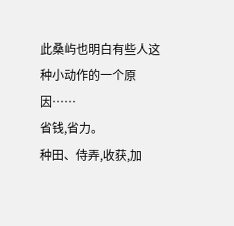此桑屿也明白有些人这种小动作的一个原因……
省钱,省力。
种田、侍弄,收获,加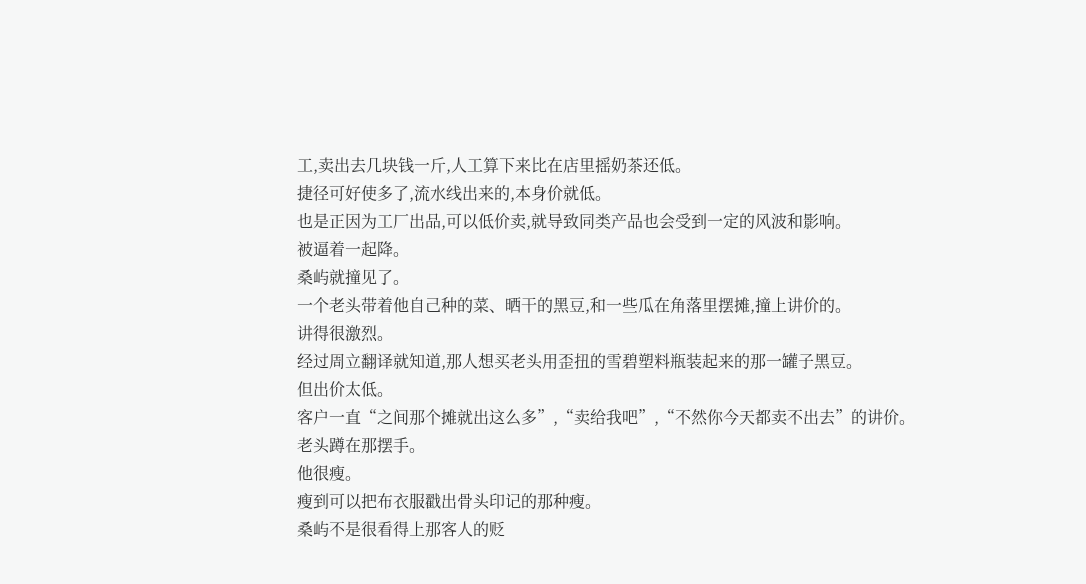工,卖出去几块钱一斤,人工算下来比在店里摇奶茶还低。
捷径可好使多了,流水线出来的,本身价就低。
也是正因为工厂出品,可以低价卖,就导致同类产品也会受到一定的风波和影响。
被逼着一起降。
桑屿就撞见了。
一个老头带着他自己种的菜、晒干的黑豆,和一些瓜在角落里摆摊,撞上讲价的。
讲得很激烈。
经过周立翻译就知道,那人想买老头用歪扭的雪碧塑料瓶装起来的那一罐子黑豆。
但出价太低。
客户一直“之间那个摊就出这么多”,“卖给我吧”,“不然你今天都卖不出去”的讲价。
老头蹲在那摆手。
他很瘦。
瘦到可以把布衣服戳出骨头印记的那种瘦。
桑屿不是很看得上那客人的贬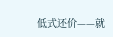低式还价——就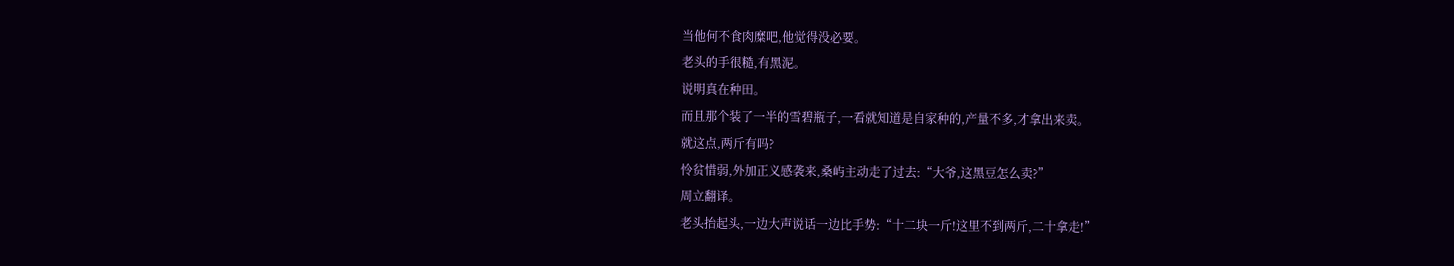当他何不食肉糜吧,他觉得没必要。
老头的手很糙,有黑泥。
说明真在种田。
而且那个装了一半的雪碧瓶子,一看就知道是自家种的,产量不多,才拿出来卖。
就这点,两斤有吗?
怜贫惜弱,外加正义感袭来,桑屿主动走了过去:“大爷,这黑豆怎么卖?”
周立翻译。
老头抬起头,一边大声说话一边比手势:“十二块一斤!这里不到两斤,二十拿走!”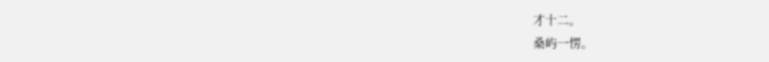才十二。
桑屿一愣。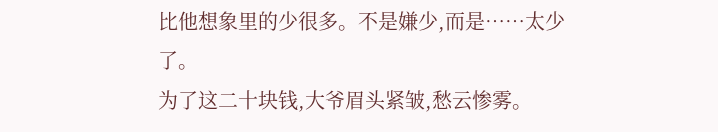比他想象里的少很多。不是嫌少,而是……太少了。
为了这二十块钱,大爷眉头紧皱,愁云惨雾。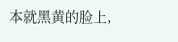本就黑黄的脸上,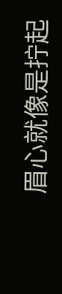眉心就像是拧起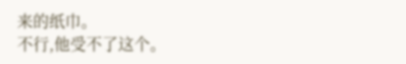来的纸巾。
不行,他受不了这个。